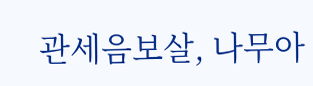관세음보살, 나무아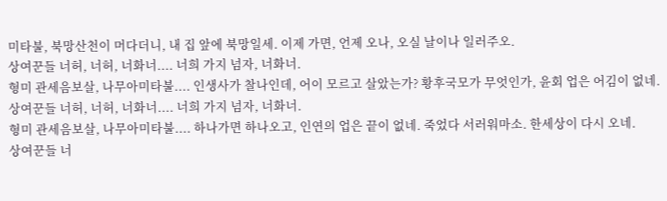미타불, 북망산천이 머다더니, 내 집 앞에 북망일세. 이제 가면, 언제 오나, 오실 날이나 일러주오.
상여꾼들 너허, 너허, 너화너.... 너희 가지 넘자, 너화너.
형미 관세음보살, 나무아미타불.... 인생사가 찰나인데, 어이 모르고 살았는가? 황후국모가 무엇인가, 윤회 업은 어김이 없네.
상여꾼들 너허, 너허, 너화너.... 너희 가지 넘자, 너화너.
형미 관세음보살, 나무아미타불.... 하나가면 하나오고, 인연의 업은 끝이 없네. 죽었다 서러워마소. 한세상이 다시 오네.
상여꾼들 너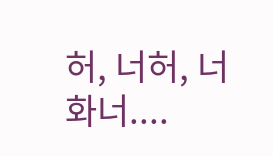허, 너허, 너화너....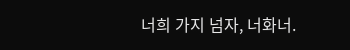너희 가지 넘자, 너화너.